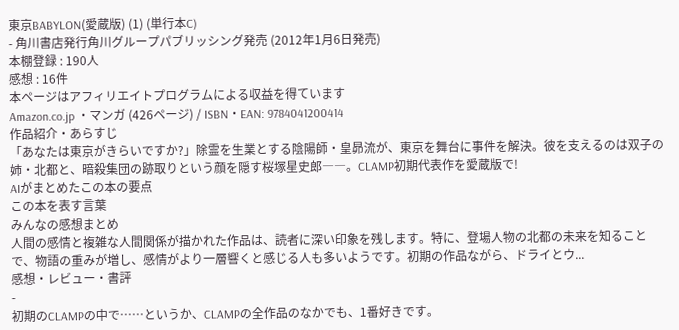東京BABYLON(愛蔵版) (1) (単行本C)
- 角川書店発行角川グループパブリッシング発売 (2012年1月6日発売)
本棚登録 : 190人
感想 : 16件
本ページはアフィリエイトプログラムによる収益を得ています
Amazon.co.jp ・マンガ (426ページ) / ISBN・EAN: 9784041200414
作品紹介・あらすじ
「あなたは東京がきらいですか?」除霊を生業とする陰陽師・皇昴流が、東京を舞台に事件を解決。彼を支えるのは双子の姉・北都と、暗殺集団の跡取りという顔を隠す桜塚星史郎――。CLAMP初期代表作を愛蔵版で!
AIがまとめたこの本の要点
この本を表す言葉
みんなの感想まとめ
人間の感情と複雑な人間関係が描かれた作品は、読者に深い印象を残します。特に、登場人物の北都の未来を知ることで、物語の重みが増し、感情がより一層響くと感じる人も多いようです。初期の作品ながら、ドライとウ...
感想・レビュー・書評
-
初期のCLAMPの中で……というか、CLAMPの全作品のなかでも、1番好きです。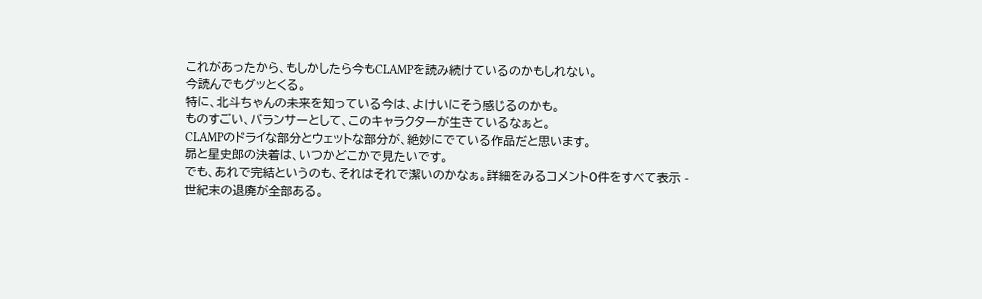これがあったから、もしかしたら今もCLAMPを読み続けているのかもしれない。
今読んでもグッとくる。
特に、北斗ちゃんの未来を知っている今は、よけいにそう感じるのかも。
ものすごい、バランサーとして、このキャラクターが生きているなぁと。
CLAMPのドライな部分とウェットな部分が、絶妙にでている作品だと思います。
昴と星史郎の決着は、いつかどこかで見たいです。
でも、あれで完結というのも、それはそれで潔いのかなぁ。詳細をみるコメント0件をすべて表示 -
世紀末の退廃が全部ある。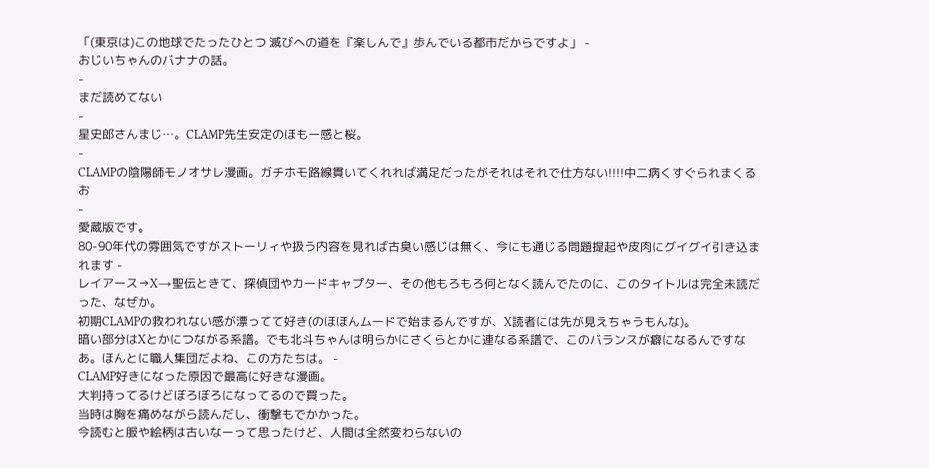「(東京は)この地球でたったひとつ 滅びへの道を『楽しんで』歩んでいる都市だからですよ」 -
おじいちゃんのバナナの話。
-
まだ読めてない
-
星史郎さんまじ…。CLAMP先生安定のほもー感と桜。
-
CLAMPの陰陽師モノオサレ漫画。ガチホモ路線貫いてくれれば満足だったがそれはそれで仕方ない!!!!中二病くすぐられまくるお
-
愛蔵版です。
80-90年代の雰囲気ですがストーリィや扱う内容を見れば古臭い感じは無く、今にも通じる問題提起や皮肉にグイグイ引き込まれます -
レイアース→X→聖伝ときて、探偵団やカードキャプター、その他もろもろ何となく読んでたのに、このタイトルは完全未読だった、なぜか。
初期CLAMPの救われない感が漂ってて好き(のほほんムードで始まるんですが、X読者には先が見えちゃうもんな)。
暗い部分はXとかにつながる系譜。でも北斗ちゃんは明らかにさくらとかに連なる系譜で、このバランスが癖になるんですなあ。ほんとに職人集団だよね、この方たちは。 -
CLAMP好きになった原因で最高に好きな漫画。
大判持ってるけどぼろぼろになってるので買った。
当時は胸を痛めながら読んだし、衝撃もでかかった。
今読むと服や絵柄は古いなーって思ったけど、人間は全然変わらないの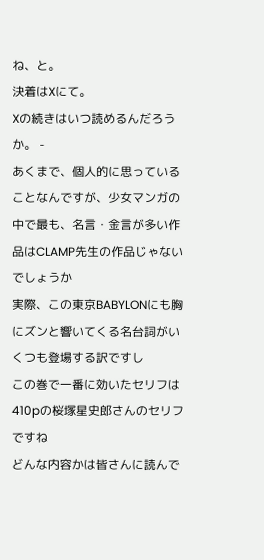ね、と。
決着はXにて。
Xの続きはいつ読めるんだろうか。 -
あくまで、個人的に思っていることなんですが、少女マンガの中で最も、名言・金言が多い作品はCLAMP先生の作品じゃないでしょうか
実際、この東京BABYLONにも胸にズンと響いてくる名台詞がいくつも登場する訳ですし
この巻で一番に効いたセリフは410pの桜塚星史郎さんのセリフですね
どんな内容かは皆さんに読んで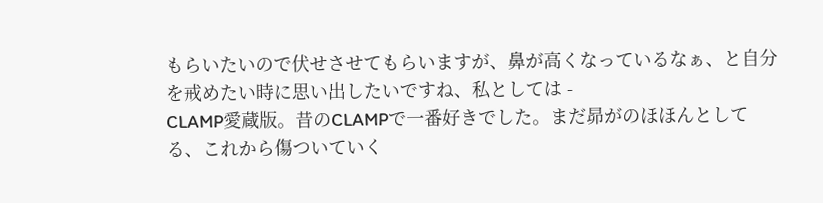もらいたいので伏せさせてもらいますが、鼻が高くなっているなぁ、と自分を戒めたい時に思い出したいですね、私としては -
CLAMP愛蔵版。昔のCLAMPで一番好きでした。まだ昴がのほほんとしてる、これから傷ついていく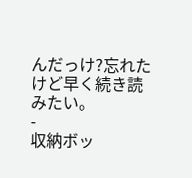んだっけ?忘れたけど早く続き読みたい。
-
収納ボッ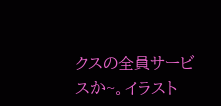クスの全員サービスか~。イラスト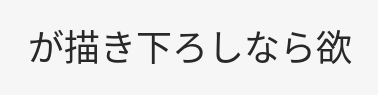が描き下ろしなら欲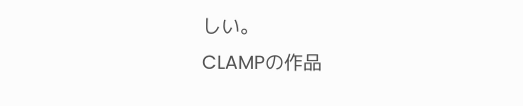しい。
CLAMPの作品